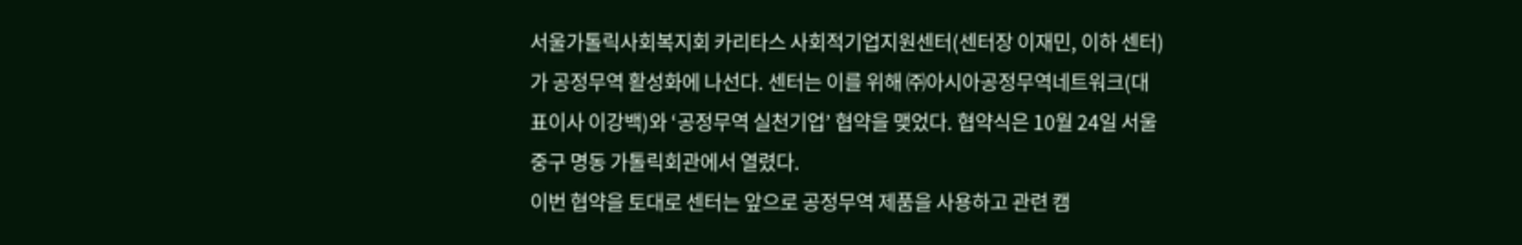서울가톨릭사회복지회 카리타스 사회적기업지원센터(센터장 이재민, 이하 센터)가 공정무역 활성화에 나선다. 센터는 이를 위해 ㈜아시아공정무역네트워크(대표이사 이강백)와 ‘공정무역 실천기업’ 협약을 맺었다. 협약식은 10월 24일 서울 중구 명동 가톨릭회관에서 열렸다.
이번 협약을 토대로 센터는 앞으로 공정무역 제품을 사용하고 관련 캠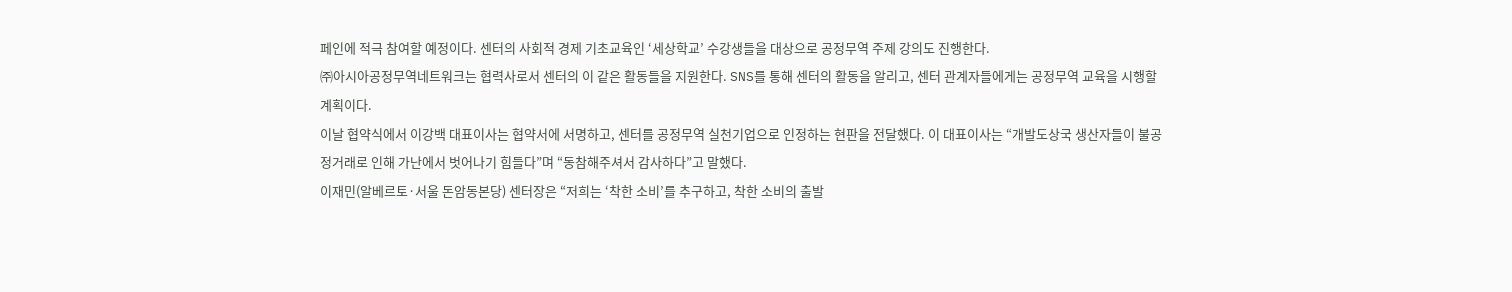페인에 적극 참여할 예정이다. 센터의 사회적 경제 기초교육인 ‘세상학교’ 수강생들을 대상으로 공정무역 주제 강의도 진행한다.
㈜아시아공정무역네트워크는 협력사로서 센터의 이 같은 활동들을 지원한다. SNS를 통해 센터의 활동을 알리고, 센터 관계자들에게는 공정무역 교육을 시행할 계획이다.
이날 협약식에서 이강백 대표이사는 협약서에 서명하고, 센터를 공정무역 실천기업으로 인정하는 현판을 전달했다. 이 대표이사는 “개발도상국 생산자들이 불공정거래로 인해 가난에서 벗어나기 힘들다”며 “동참해주셔서 감사하다”고 말했다.
이재민(알베르토·서울 돈암동본당) 센터장은 “저희는 ‘착한 소비’를 추구하고, 착한 소비의 출발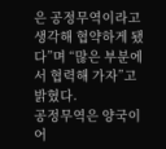은 공정무역이라고 생각해 협약하게 됐다”며 “많은 부분에서 협력해 가자”고 밝혔다.
공정무역은 양국이 어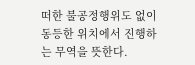떠한 불공정행위도 없이 동등한 위치에서 진행하는 무역을 뜻한다.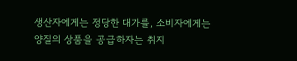생산자에게는 정당한 대가를, 소비자에게는 양질의 상품을 공급하자는 취지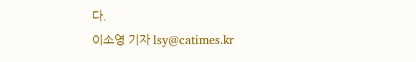다.
이소영 기자 lsy@catimes.kr